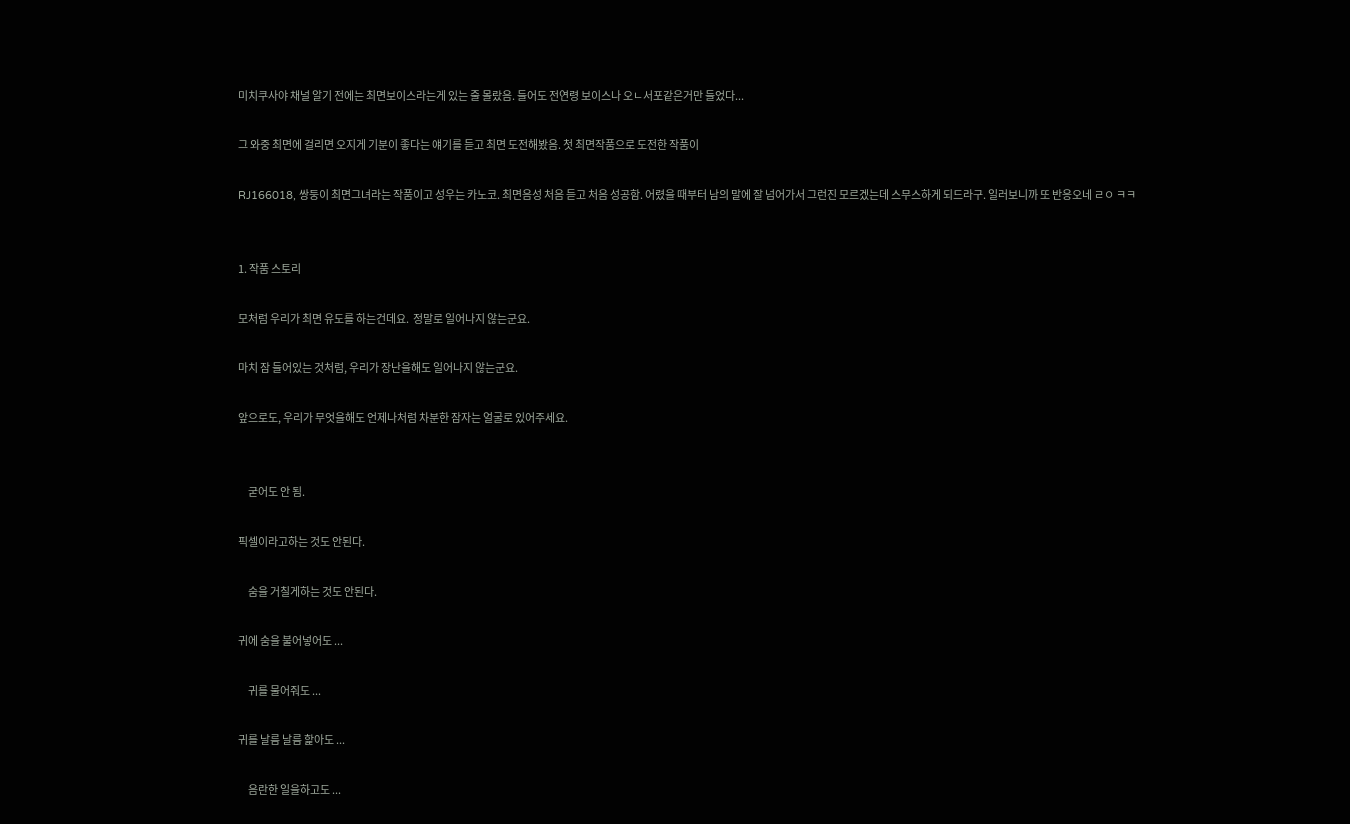미치쿠사야 채널 알기 전에는 최면보이스라는게 있는 줄 몰랐음. 들어도 전연령 보이스나 오ㄴ서포같은거만 들었다...

그 와중 최면에 걸리면 오지게 기분이 좋다는 얘기를 듣고 최면 도전해봤음. 첫 최면작품으로 도전한 작품이

RJ166018, 쌍둥이 최면그녀라는 작품이고 성우는 카노코. 최면음성 처음 듣고 처음 성공함. 어렸을 때부터 남의 말에 잘 넘어가서 그런진 모르겠는데 스무스하게 되드라구. 일러보니까 또 반응오네 ㄹㅇ ㅋㅋ


1. 작품 스토리

모처럼 우리가 최면 유도를 하는건데요.  정말로 일어나지 않는군요.

마치 잠 들어있는 것처럼, 우리가 장난을해도 일어나지 않는군요.

앞으로도, 우리가 무엇을해도 언제나처럼 차분한 잠자는 얼굴로 있어주세요.


     굳어도 안 됨.

픽셀이라고하는 것도 안된다.

     숨을 거칠게하는 것도 안된다.

귀에 숨을 불어넣어도 ...

     귀를 물어줘도 ...

귀를 날름 날름 핥아도 ...

     음란한 일을하고도 ...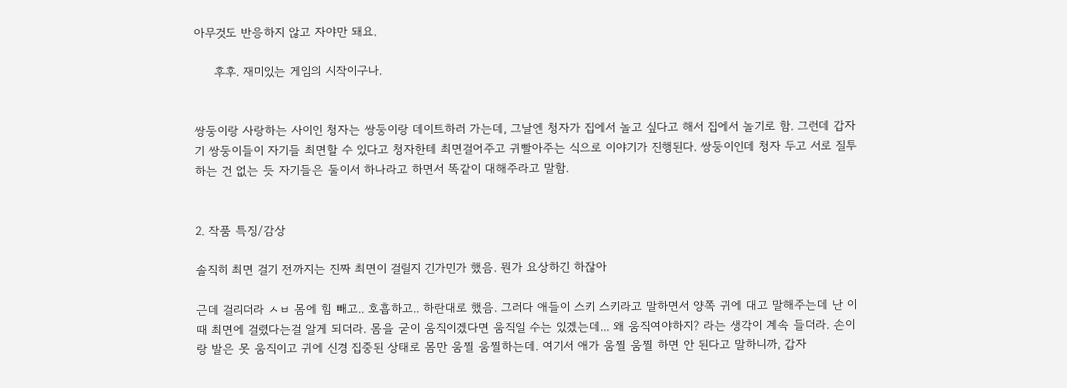아무것도 반응하지 않고 자야만 돼요.

     후후. 재미있는 게임의 시작이구나.


쌍둥이랑 사랑하는 사이인 청자는 쌍둥이랑 데이트하러 가는데, 그날엔 청자가 집에서 놀고 싶다고 해서 집에서 놀기로 함. 그런데 갑자기 쌍둥이들이 자기들 최면할 수 있다고 청자한테 최면걸어주고 귀빨아주는 식으로 이야기가 진행된다. 쌍둥이인데 청자 두고 서로 질투하는 건 없는 듯 자기들은 둘이서 하나라고 하면서 똑같이 대해주라고 말함.


2. 작품 특징/감상

솔직히 최면 걸기 전까지는 진짜 최면이 걸릴지 긴가민가 했음. 뭔가 요상하긴 하잖아

근데 걸리더라 ㅅㅂ 몸에 힘 빼고.. 호흡하고.. 하란대로 했음. 그러다 애들이 스키 스키라고 말하면서 양쪽 귀에 대고 말해주는데 난 이때 최면에 걸렸다는걸 알게 되더라. 몸을 굳이 움직이겠다면 움직일 수는 있겠는데... 왜 움직여야하지? 라는 생각이 계속 들더라. 손이랑 발은 못 움직이고 귀에 신경 집중된 상태로 몸만 움찔 움찔하는데. 여기서 애가 움찔 움찔 하면 안 된다고 말하니까, 갑자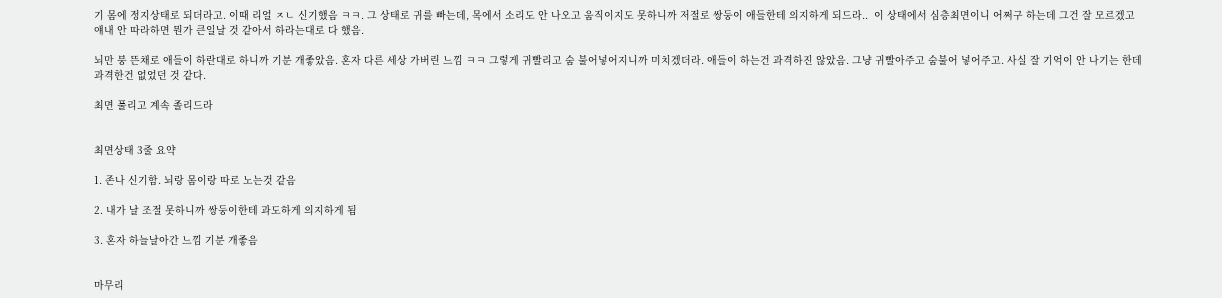기 몸에 정지상태로 되더라고. 이때 리얼 ㅈㄴ 신기했음 ㅋㅋ. 그 상태로 귀를 빠는데, 목에서 소리도 안 나오고 움직이지도 못하니까 저절로 쌍둥이 애들한테 의지하게 되드라..  이 상태에서 심층최면이니 어쩌구 하는데 그건 잘 모르겠고 얘내 안 따라하면 뭔가 큰일날 것 같아서 하라는대로 다 했음.

뇌만 붕 뜬채로 애들이 하란대로 하니까 기분 개좋았음. 혼자 다른 세상 가버린 느낌 ㅋㅋ 그렇게 귀빨리고 숨 불어넣어지니까 미치겠더라. 애들이 하는건 과격하진 않았음. 그냥 귀빨아주고 숨불어 넣어주고. 사실 잘 기억이 안 나기는 한데 과격한건 없었던 것 같다.

최면 풀리고 계속 졸리드라


최면상태 3줄 요약

1. 존나 신기함. 뇌랑 몸이랑 따로 노는것 같음

2. 내가 날 조절 못하니까 쌍둥이한테 과도하게 의지하게 됨

3. 혼자 하늘날아간 느낌 기분 개좋음


마무리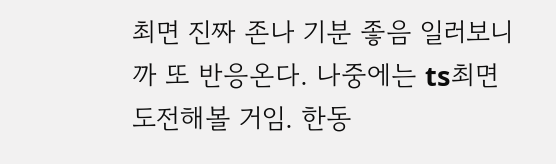최면 진짜 존나 기분 좋음 일러보니까 또 반응온다. 나중에는 ts최면 도전해볼 거임. 한동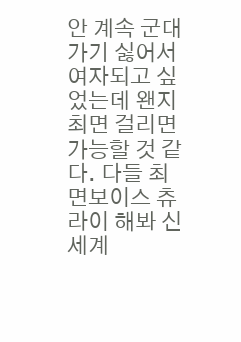안 계속 군대가기 싫어서 여자되고 싶었는데 왠지 최면 걸리면 가능할 것 같다. 다들 최면보이스 츄라이 해봐 신세계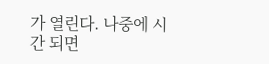가 열린다. 나중에 시간 되면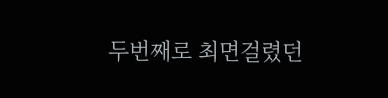두번째로 최면걸렸던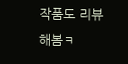작품도 리뷰해봄ㅋ